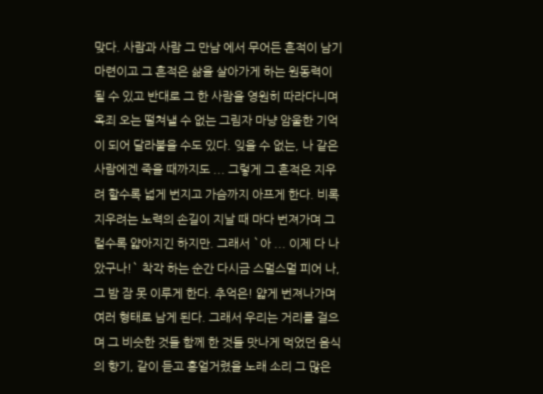맞다. 사람과 사람 그 만남 에서 무어든 흔적이 남기마련이고 그 흔적은 삶을 살아가게 하는 원동력이 될 수 있고 반대로 그 한 사람을 영원히 따라다니며 옥죄 오는 떨쳐낼 수 없는 그림자 마냥 암울한 기억이 되어 달라붙을 수도 있다. 잊을 수 없는, 나 같은 사람에겐 죽을 때까지도 ... 그렇게 그 흔적은 지우려 할수록 넓게 번지고 가슴까지 아프게 한다. 비록 지우려는 노력의 손길이 지날 때 마다 번져가며 그럴수록 얇아지긴 하지만. 그래서 `아 ... 이제 다 나았구나!` 착각 하는 순간 다시금 스멀스멀 피어 나, 그 밤 잠 못 이루게 한다. 추억은! 얇게 번져나가며 여러 형태로 남게 된다. 그래서 우리는 거리를 걸으며 그 비슷한 것들 함께 한 것들 맛나게 먹었던 음식의 향기, 같이 듣고 흥얼거렸을 노래 소리 그 많은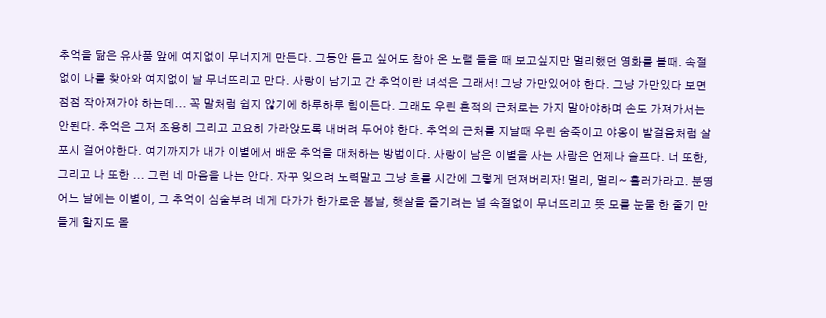추억을 닮은 유사품 앞에 여지없이 무너지게 만든다. 그동안 듣고 싶어도 참아 온 노랠 들을 때 보고싶지만 멀리했던 영화를 볼때. 속절없이 나를 찾아와 여지없이 날 무너뜨리고 만다. 사랑이 남기고 간 추억이란 녀석은 그래서! 그냥 가만있어야 한다. 그냥 가만있다 보면 점점 작아져가야 하는데... 꼭 말처럼 쉽지 않기에 하루하루 힘이든다. 그래도 우린 흔적의 근처로는 가지 말아야하며 손도 가져가서는 안된다. 추억은 그저 조용히 그리고 고요히 가라앉도록 내버려 두어야 한다. 추억의 근처를 지날때 우린 숨죽이고 야옹이 발걸음처럼 살포시 걸어야한다. 여기까지가 내가 이별에서 배운 추억을 대처하는 방법이다. 사랑이 남은 이별을 사는 사람은 언제나 슬프다. 너 또한, 그리고 나 또한 ... 그런 네 마음을 나는 안다. 자꾸 잊으려 노력말고 그냥 흐를 시간에 그렇게 던져버리자! 멀리, 멀리~ 흘러가라고. 분명 어느 날에는 이별이, 그 추억이 심술부려 네게 다가가 한가로운 봄날, 햇살을 즐기려는 널 속절없이 무너뜨리고 뜻 모를 눈물 한 줄기 만들게 할지도 몰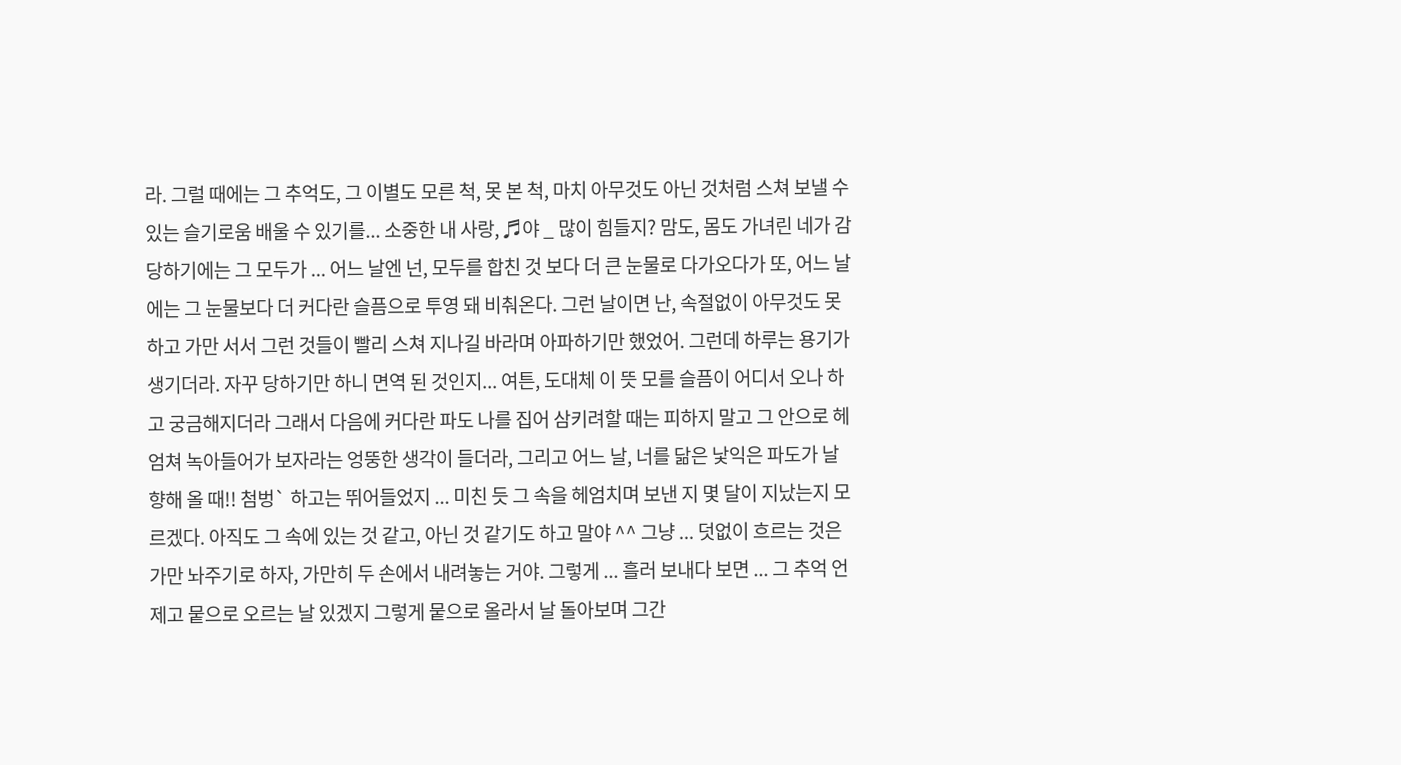라. 그럴 때에는 그 추억도, 그 이별도 모른 척, 못 본 척, 마치 아무것도 아닌 것처럼 스쳐 보낼 수 있는 슬기로움 배울 수 있기를... 소중한 내 사랑, ♬야 _ 많이 힘들지? 맘도, 몸도 가녀린 네가 감당하기에는 그 모두가 ... 어느 날엔 넌, 모두를 합친 것 보다 더 큰 눈물로 다가오다가 또, 어느 날에는 그 눈물보다 더 커다란 슬픔으로 투영 돼 비춰온다. 그런 날이면 난, 속절없이 아무것도 못하고 가만 서서 그런 것들이 빨리 스쳐 지나길 바라며 아파하기만 했었어. 그런데 하루는 용기가 생기더라. 자꾸 당하기만 하니 면역 된 것인지... 여튼, 도대체 이 뜻 모를 슬픔이 어디서 오나 하고 궁금해지더라 그래서 다음에 커다란 파도 나를 집어 삼키려할 때는 피하지 말고 그 안으로 헤엄쳐 녹아들어가 보자라는 엉뚱한 생각이 들더라, 그리고 어느 날, 너를 닮은 낯익은 파도가 날 향해 올 때!! 첨벙` 하고는 뛰어들었지 ... 미친 듯 그 속을 헤엄치며 보낸 지 몇 달이 지났는지 모르겠다. 아직도 그 속에 있는 것 같고, 아닌 것 같기도 하고 말야 ^^ 그냥 ... 덧없이 흐르는 것은 가만 놔주기로 하자, 가만히 두 손에서 내려놓는 거야. 그렇게 ... 흘러 보내다 보면 ... 그 추억 언제고 뭍으로 오르는 날 있겠지 그렇게 뭍으로 올라서 날 돌아보며 그간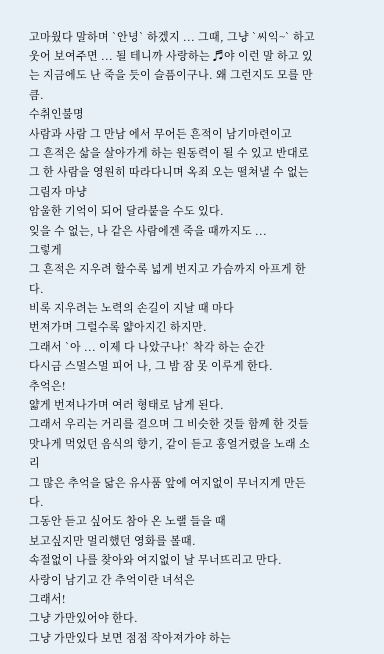고마웠다 말하며 `안녕` 하겠지 ... 그때, 그냥 `씨익~` 하고 웃어 보여주면 ... 될 테니까 사랑하는 ♬야 이런 말 하고 있는 지금에도 난 죽을 듯이 슬픔이구나. 왜 그런지도 모를 만큼.
수취인불명
사람과 사람 그 만남 에서 무어든 흔적이 남기마련이고
그 흔적은 삶을 살아가게 하는 원동력이 될 수 있고 반대로
그 한 사람을 영원히 따라다니며 옥죄 오는 떨쳐낼 수 없는 그림자 마냥
암울한 기억이 되어 달라붙을 수도 있다.
잊을 수 없는, 나 같은 사람에겐 죽을 때까지도 ...
그렇게
그 흔적은 지우려 할수록 넓게 번지고 가슴까지 아프게 한다.
비록 지우려는 노력의 손길이 지날 때 마다
번져가며 그럴수록 얇아지긴 하지만.
그래서 `아 ... 이제 다 나았구나!` 착각 하는 순간
다시금 스멀스멀 피어 나, 그 밤 잠 못 이루게 한다.
추억은!
얇게 번져나가며 여러 형태로 남게 된다.
그래서 우리는 거리를 걸으며 그 비슷한 것들 함께 한 것들
맛나게 먹었던 음식의 향기, 같이 듣고 흥얼거렸을 노래 소리
그 많은 추억을 닮은 유사품 앞에 여지없이 무너지게 만든다.
그동안 듣고 싶어도 참아 온 노랠 들을 때
보고싶지만 멀리했던 영화를 볼때.
속절없이 나를 찾아와 여지없이 날 무너뜨리고 만다.
사랑이 남기고 간 추억이란 녀석은
그래서!
그냥 가만있어야 한다.
그냥 가만있다 보면 점점 작아져가야 하는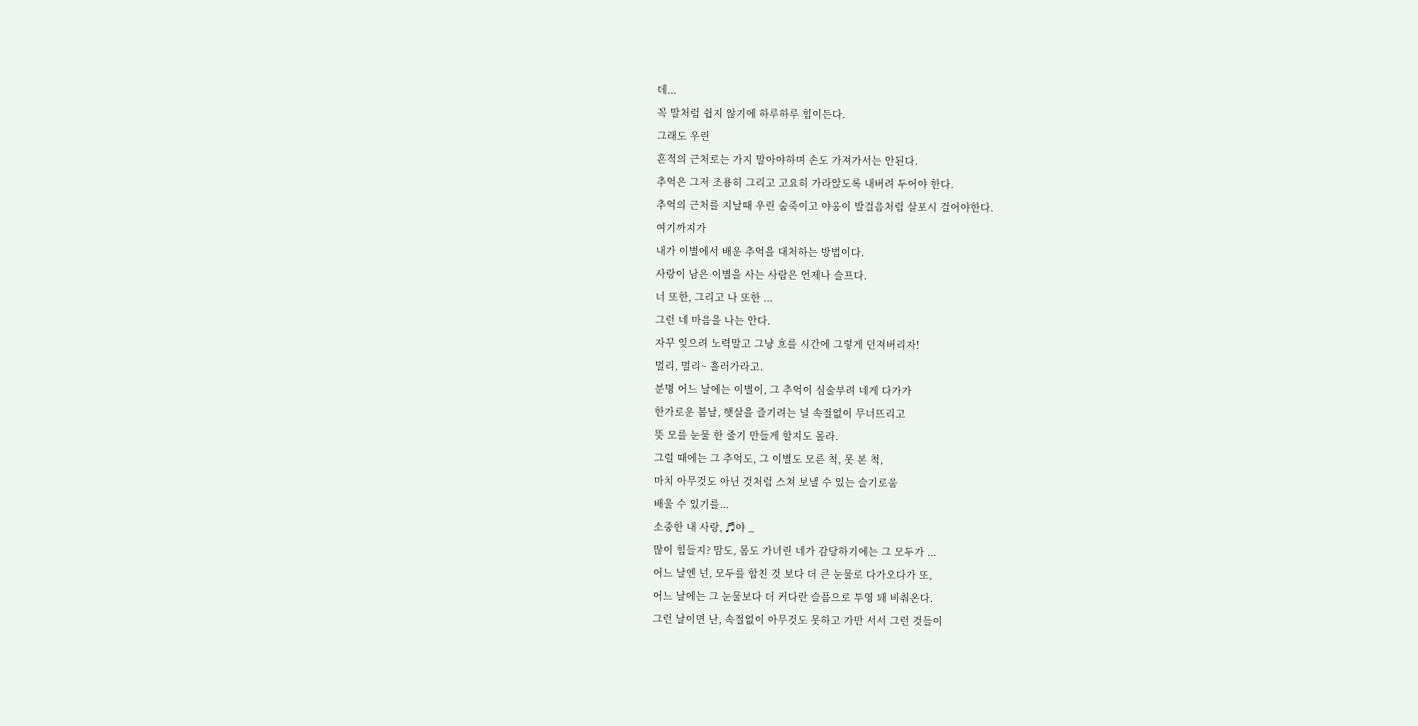데...
꼭 말처럼 쉽지 않기에 하루하루 힘이든다.
그래도 우린
흔적의 근처로는 가지 말아야하며 손도 가져가서는 안된다.
추억은 그저 조용히 그리고 고요히 가라앉도록 내버려 두어야 한다.
추억의 근처를 지날때 우린 숨죽이고 야옹이 발걸음처럼 살포시 걸어야한다.
여기까지가
내가 이별에서 배운 추억을 대처하는 방법이다.
사랑이 남은 이별을 사는 사람은 언제나 슬프다.
너 또한, 그리고 나 또한 ...
그런 네 마음을 나는 안다.
자꾸 잊으려 노력말고 그냥 흐를 시간에 그렇게 던져버리자!
멀리, 멀리~ 흘러가라고.
분명 어느 날에는 이별이, 그 추억이 심술부려 네게 다가가
한가로운 봄날, 햇살을 즐기려는 널 속절없이 무너뜨리고
뜻 모를 눈물 한 줄기 만들게 할지도 몰라.
그럴 때에는 그 추억도, 그 이별도 모른 척, 못 본 척,
마치 아무것도 아닌 것처럼 스쳐 보낼 수 있는 슬기로움
배울 수 있기를...
소중한 내 사랑, ♬야 _
많이 힘들지? 맘도, 몸도 가녀린 네가 감당하기에는 그 모두가 ...
어느 날엔 넌, 모두를 합친 것 보다 더 큰 눈물로 다가오다가 또,
어느 날에는 그 눈물보다 더 커다란 슬픔으로 투영 돼 비춰온다.
그런 날이면 난, 속절없이 아무것도 못하고 가만 서서 그런 것들이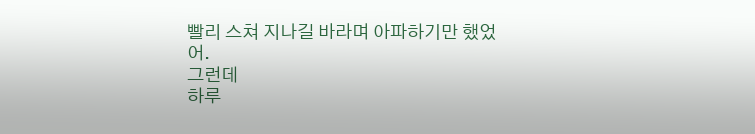빨리 스쳐 지나길 바라며 아파하기만 했었어.
그런데
하루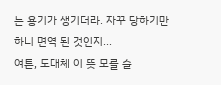는 용기가 생기더라. 자꾸 당하기만 하니 면역 된 것인지...
여튼, 도대체 이 뜻 모를 슬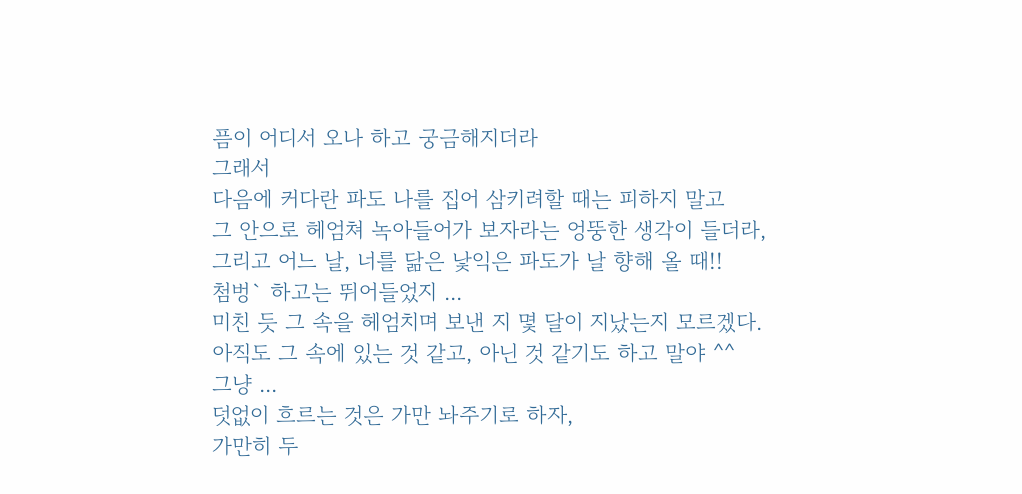픔이 어디서 오나 하고 궁금해지더라
그래서
다음에 커다란 파도 나를 집어 삼키려할 때는 피하지 말고
그 안으로 헤엄쳐 녹아들어가 보자라는 엉뚱한 생각이 들더라,
그리고 어느 날, 너를 닮은 낯익은 파도가 날 향해 올 때!!
첨벙` 하고는 뛰어들었지 ...
미친 듯 그 속을 헤엄치며 보낸 지 몇 달이 지났는지 모르겠다.
아직도 그 속에 있는 것 같고, 아닌 것 같기도 하고 말야 ^^
그냥 ...
덧없이 흐르는 것은 가만 놔주기로 하자,
가만히 두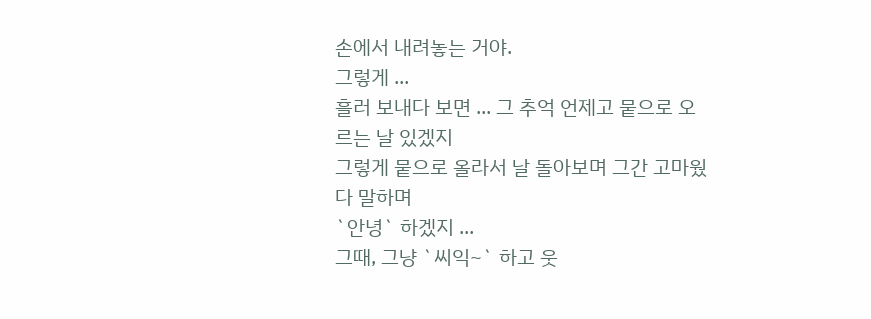손에서 내려놓는 거야.
그렇게 ...
흘러 보내다 보면 ... 그 추억 언제고 뭍으로 오르는 날 있겠지
그렇게 뭍으로 올라서 날 돌아보며 그간 고마웠다 말하며
`안녕` 하겠지 ...
그때, 그냥 `씨익~` 하고 웃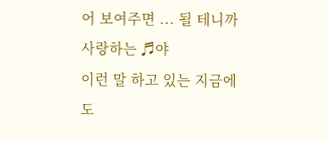어 보여주면 ... 될 테니까
사랑하는 ♬야
이런 말 하고 있는 지금에도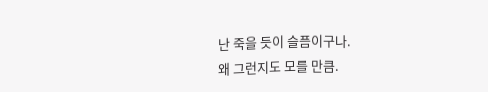난 죽을 듯이 슬픔이구나.
왜 그런지도 모를 만큼.